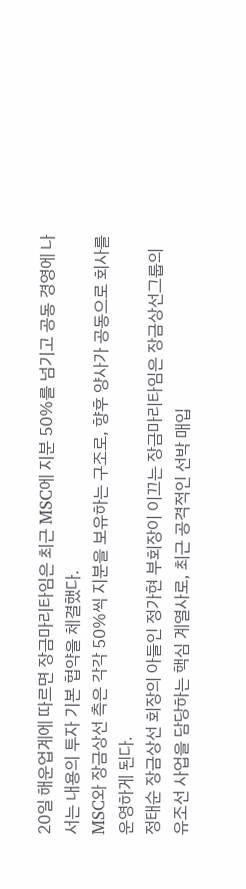20일 해운업계에 따르면 장금마리타임은 최근 MSC에 지분 50%를 넘기고 공동 경영에 나서는 내용의 투자 기본 협약을 체결했다.
MSC와 장금상선 측은 각각 50%씩 지분을 보유하는 구조로, 향후 양사가 공동으로 회사를 운영하게 된다.
정태순 장금상선 회장의 아들인 정가현 부회장이 이끄는 장금마리타임은 장금상선그룹의 유조선 사업을 담당하는 핵심 계열사로, 최근 공격적인 선박 매입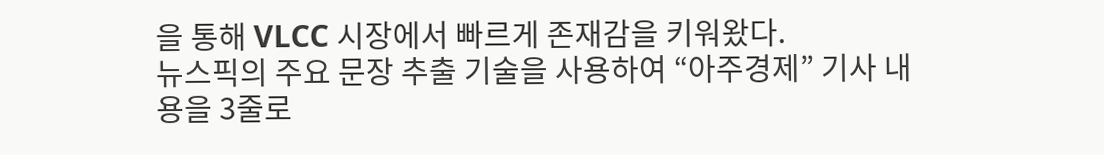을 통해 VLCC 시장에서 빠르게 존재감을 키워왔다.
뉴스픽의 주요 문장 추출 기술을 사용하여 “아주경제” 기사 내용을 3줄로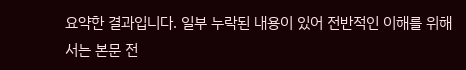요약한 결과입니다. 일부 누락된 내용이 있어 전반적인 이해를 위해서는 본문 전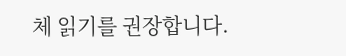체 읽기를 권장합니다.